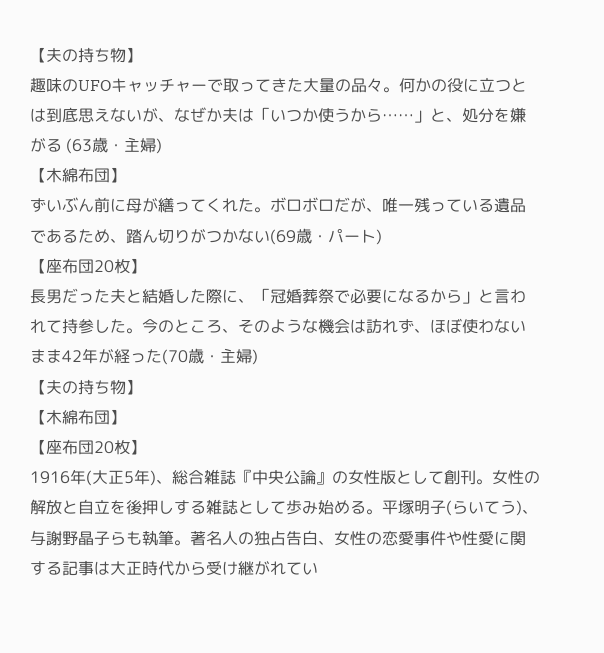【夫の持ち物】
趣味のUFOキャッチャーで取ってきた大量の品々。何かの役に立つとは到底思えないが、なぜか夫は「いつか使うから……」と、処分を嫌がる (63歳・主婦)
【木綿布団】
ずいぶん前に母が繕ってくれた。ボロボロだが、唯一残っている遺品であるため、踏ん切りがつかない(69歳・パート)
【座布団20枚】
長男だった夫と結婚した際に、「冠婚葬祭で必要になるから」と言われて持参した。今のところ、そのような機会は訪れず、ほぼ使わないまま42年が経った(70歳・主婦)
【夫の持ち物】
【木綿布団】
【座布団20枚】
1916年(大正5年)、総合雑誌『中央公論』の女性版として創刊。女性の解放と自立を後押しする雑誌として歩み始める。平塚明子(らいてう)、与謝野晶子らも執筆。著名人の独占告白、女性の恋愛事件や性愛に関する記事は大正時代から受け継がれてい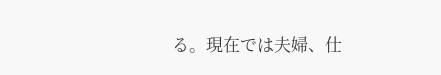る。現在では夫婦、仕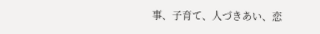事、子育て、人づきあい、恋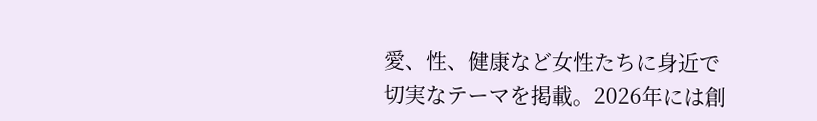愛、性、健康など女性たちに身近で切実なテーマを掲載。2026年には創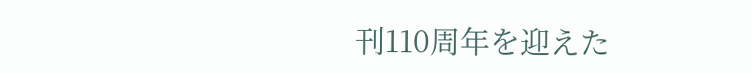刊110周年を迎えた